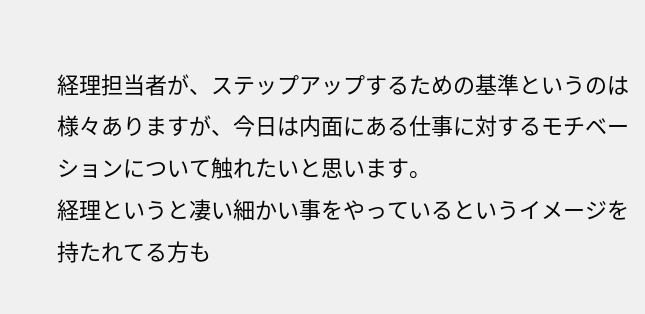経理担当者が、ステップアップするための基準というのは様々ありますが、今日は内面にある仕事に対するモチベーションについて触れたいと思います。
経理というと凄い細かい事をやっているというイメージを持たれてる方も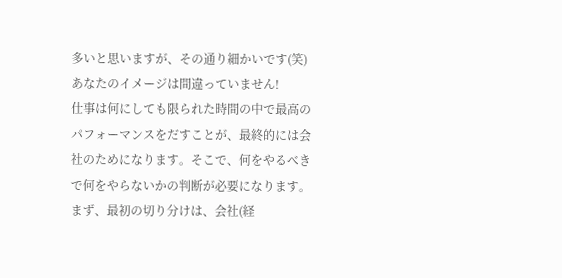多いと思いますが、その通り細かいです(笑)あなたのイメージは間違っていません!
仕事は何にしても限られた時間の中で最高のパフォーマンスをだすことが、最終的には会社のためになります。そこで、何をやるべきで何をやらないかの判断が必要になります。
まず、最初の切り分けは、会社(経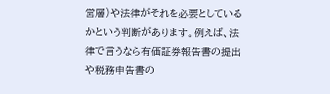営層)や法律がそれを必要としているかという判断があります。例えば、法律で言うなら有価証券報告書の提出や税務申告書の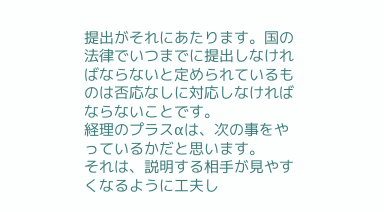提出がそれにあたります。国の法律でいつまでに提出しなければならないと定められているものは否応なしに対応しなければならないことです。
経理のプラスαは、次の事をやっているかだと思います。
それは、説明する相手が見やすくなるように工夫し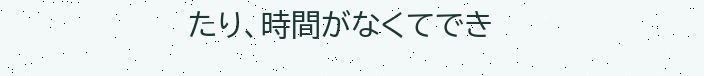たり、時間がなくてでき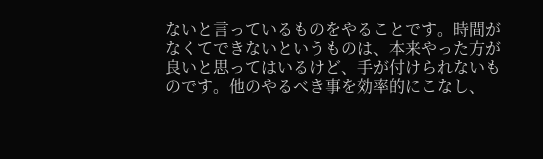ないと言っているものをやることです。時間がなくてできないというものは、本来やった方が良いと思ってはいるけど、手が付けられないものです。他のやるべき事を効率的にこなし、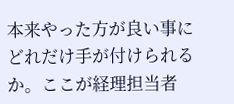本来やった方が良い事にどれだけ手が付けられるか。ここが経理担当者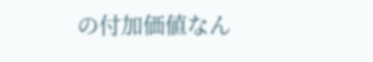の付加価値なん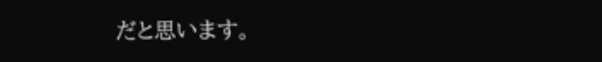だと思います。